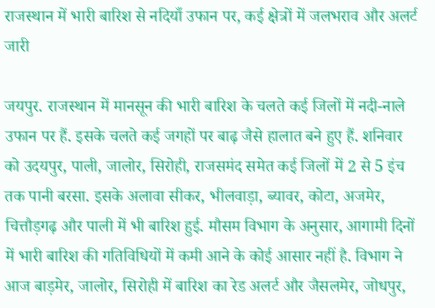राजस्थान में भारी बारिश से नदियाँ उफान पर, कई क्षेत्रों में जलभराव और अलर्ट जारी

जयपुर. राजस्थान में मानसून की भारी बारिश के चलते कई जिलों में नदी-नाले उफान पर हैं. इसके चलते कई जगहों पर बाढ़ जैसे हालात बने हुए हैं. शनिवार को उदयपुर, पाली, जालोर, सिरोही, राजसमंद समेत कई जिलों में 2 से 5 इंच तक पानी बरसा. इसके अलावा सीकर, भीलवाड़ा, ब्यावर, कोटा, अजमेर, चित्तौड़गढ़ और पाली में भी बारिश हुई. मौसम विभाग के अनुसार, आगामी दिनों में भारी बारिश की गतिविधियों में कमी आने के कोई आसार नहीं है. विभाग ने आज बाड़मेर, जालोर, सिरोही में बारिश का रेड अलर्ट और जैसलमेर, जोधपुर,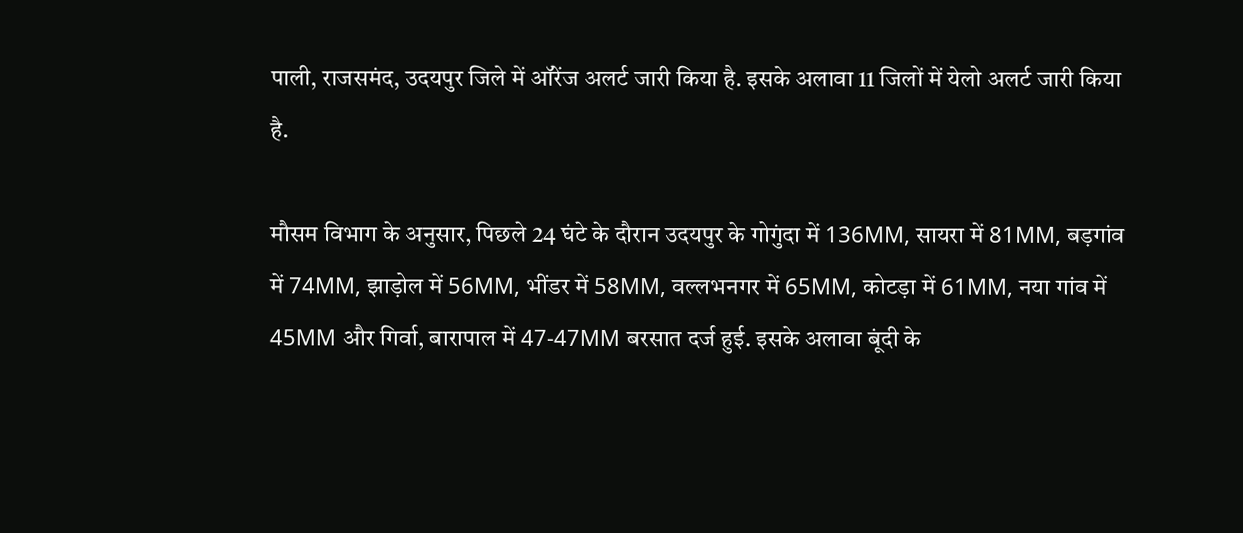पाली, राजसमंद, उदयपुर जिले में ऑरेंज अलर्ट जारी किया है. इसके अलावा 11 जिलों में येलो अलर्ट जारी किया है.

मौसम विभाग के अनुसार, पिछले 24 घंटे के दौरान उदयपुर के गोगुंदा में 136MM, सायरा में 81MM, बड़गांव में 74MM, झाड़ोल में 56MM, भींडर में 58MM, वल्लभनगर में 65MM, कोटड़ा में 61MM, नया गांव में 45MM और गिर्वा, बारापाल में 47-47MM बरसात दर्ज हुई. इसके अलावा बूंदी के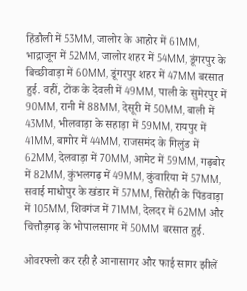हिंडौली में 53MM, जालोर के आहोर में 61MM, भाद्राजून में 52MM, जालोर शहर में 54MM, डूंगरपुर के बिच्छीवाड़ा में 60MM, डूंगरपुर शहर में 47MM बरसात हुई. वहीं, टोंक के देवली में 49MM, पाली के सुमेरपुर में 90MM, रानी में 88MM, देसूरी में 50MM, बाली में 43MM, भीलवाड़ा के सहाड़ा में 59MM, रायपुर में 41MM, बागोर में 44MM, राजसमंद के गिलुंड में 62MM, देलवाड़ा में 70MM, आमेट में 59MM, गढ़बोर में 82MM, कुंभलगढ़ में 49MM, कुंवारिया में 57MM, सवाई माधोपुर के खंडार में 57MM, सिरोही के पिंडवाड़ा में 105MM, शिवगंज में 71MM, देलदर में 62MM और चित्तौड़गढ़ के भोपालसागर में 50MM बरसात हुई.

ओवरफ्लो कर रही है आनासागर और फाई सागर झीलें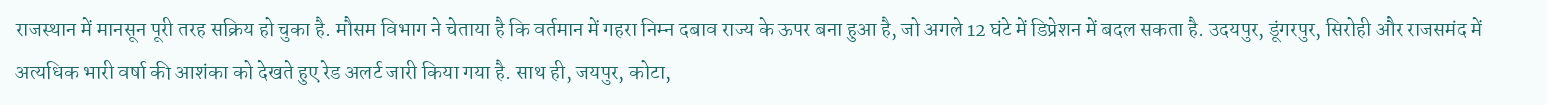राजस्थान में मानसून पूरी तरह सक्रिय हो चुका है. मौसम विभाग ने चेताया है कि वर्तमान में गहरा निम्न दबाव राज्य के ऊपर बना हुआ है, जो अगले 12 घंटे में डिप्रेशन में बदल सकता है. उदयपुर, डूंगरपुर, सिरोही और राजसमंद में अत्यधिक भारी वर्षा की आशंका को देखते हुए रेड अलर्ट जारी किया गया है. साथ ही, जयपुर, कोटा,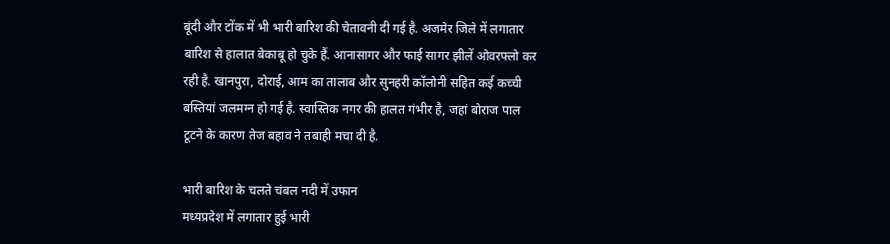बूंदी और टोंक में भी भारी बारिश की चेतावनी दी गई है. अजमेर जिले में लगातार बारिश से हालात बेकाबू हो चुके हैं. आनासागर और फाई सागर झीलें ओवरफ्लो कर रही है. खानपुरा, दोराई, आम का तालाब और सुनहरी कॉलोनी सहित कई कच्ची बस्तियां जलमग्न हो गई है. स्वास्तिक नगर की हालत गंभीर है, जहां बोराज पाल टूटने के कारण तेज बहाव ने तबाही मचा दी है.

भारी बारिश के चलते चंबल नदी में उफान
मध्यप्रदेश में लगातार हुई भारी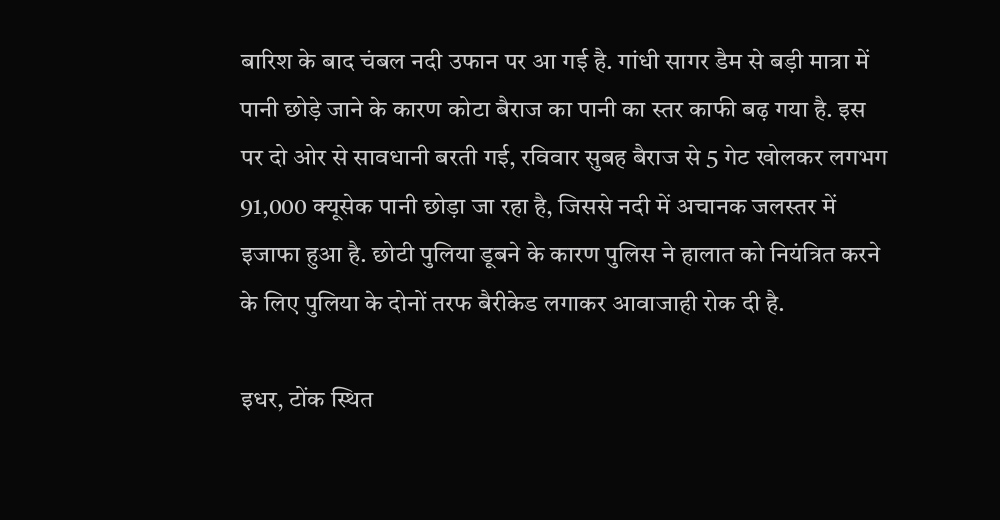बारिश के बाद चंबल नदी उफान पर आ गई है. गांधी सागर डैम से बड़ी मात्रा में पानी छोड़े जाने के कारण कोटा बैराज का पानी का स्तर काफी बढ़ गया है. इस पर दो ओर से सावधानी बरती गई, रविवार सुबह बैराज से 5 गेट खोलकर लगभग 91,000 क्यूसेक पानी छोड़ा जा रहा है, जिससे नदी में अचानक जलस्तर में इजाफा हुआ है. छोटी पुलिया डूबने के कारण पुलिस ने हालात को नियंत्रित करने के लिए पुलिया के दोनों तरफ बैरीकेड लगाकर आवाजाही रोक दी है.

इधर, टोंक स्थित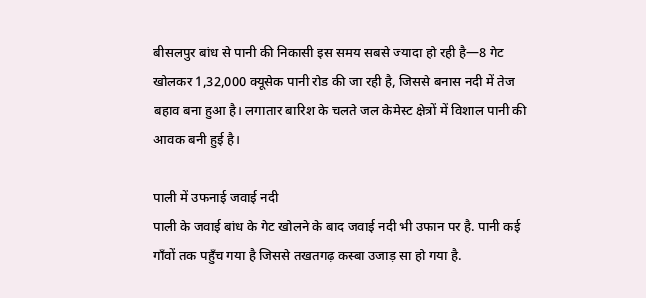बीसलपुर बांध से पानी की निकासी इस समय सबसे ज्यादा हो रही है—8 गेट खोलकर 1,32,000 क्यूसेक पानी रोड की जा रही है, जिससे बनास नदी में तेज बहाव बना हुआ है। लगातार बारिश के चलते जल केमेस्ट क्षेत्रों में विशाल पानी की आवक बनी हुई है।

पाली में उफनाई जवाई नदी
पाली के जवाई बांध के गेट खोलने के बाद जवाई नदी भी उफान पर है. पानी कई गाँवों तक पहुँच गया है जिससे तखतगढ़ कस्बा उजाड़ सा हो गया है.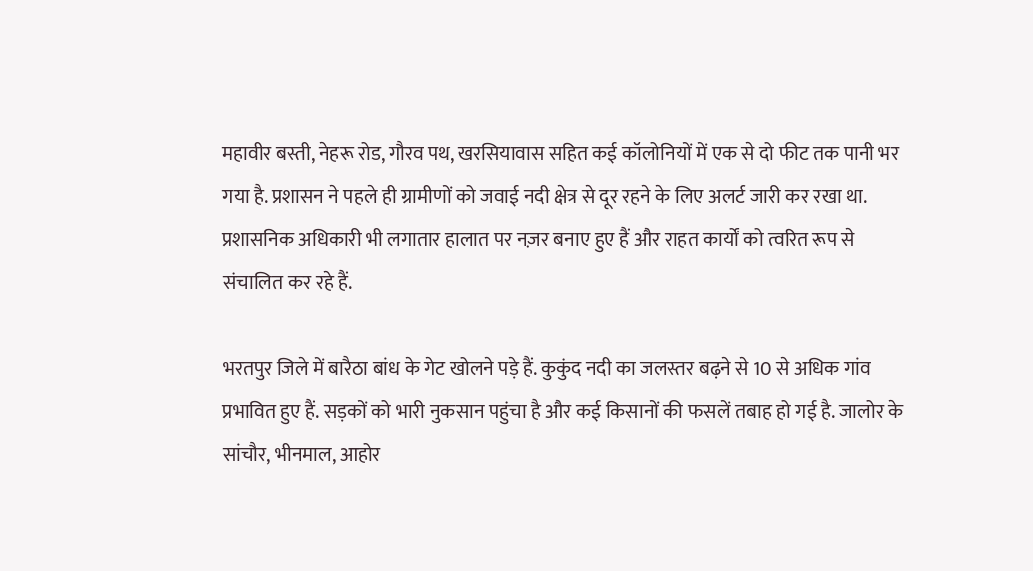महावीर बस्ती, नेहरू रोड, गौरव पथ, खरसियावास सहित कई कॉलोनियों में एक से दो फीट तक पानी भर गया है. प्रशासन ने पहले ही ग्रामीणों को जवाई नदी क्षेत्र से दूर रहने के लिए अलर्ट जारी कर रखा था. प्रशासनिक अधिकारी भी लगातार हालात पर नज़र बनाए हुए हैं और राहत कार्यों को त्वरित रूप से संचालित कर रहे हैं.

भरतपुर जिले में बारैठा बांध के गेट खोलने पड़े हैं. कुकुंद नदी का जलस्तर बढ़ने से 10 से अधिक गांव प्रभावित हुए हैं. सड़कों को भारी नुकसान पहुंचा है और कई किसानों की फसलें तबाह हो गई है. जालोर के सांचौर, भीनमाल, आहोर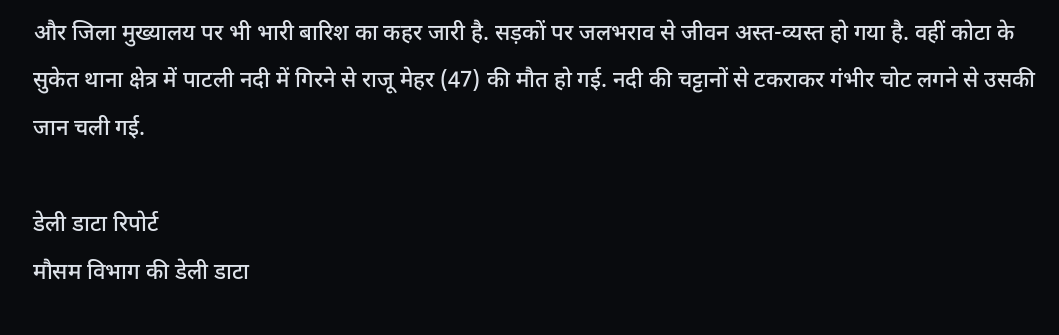और जिला मुख्यालय पर भी भारी बारिश का कहर जारी है. सड़कों पर जलभराव से जीवन अस्त-व्यस्त हो गया है. वहीं कोटा के सुकेत थाना क्षेत्र में पाटली नदी में गिरने से राजू मेहर (47) की मौत हो गई. नदी की चट्टानों से टकराकर गंभीर चोट लगने से उसकी जान चली गई.

डेली डाटा रिपोर्ट
मौसम विभाग की डेली डाटा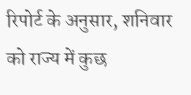रिपोर्ट के अनुसार, शनिवार को राज्य में कुछ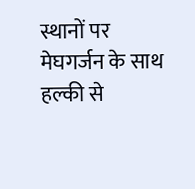स्थानों पर मेघगर्जन के साथ हल्की से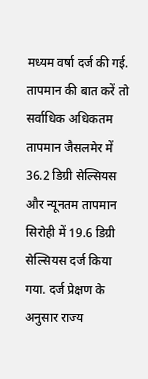मध्यम वर्षा दर्ज की गई. तापमान की बात करें तो सर्वाधिक अधिकतम तापमान जैसलमेर में 36.2 डिग्री सेल्सियस और न्यूनतम तापमान सिरोही में 19.6 डिग्री सेल्सियस दर्ज किया गया. दर्ज प्रेक्षण के अनुसार राज्य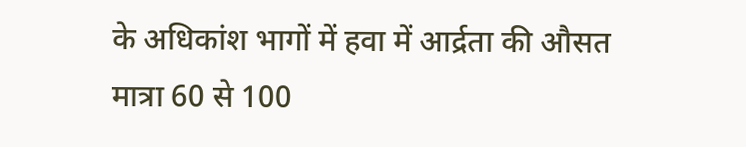के अधिकांश भागों में हवा में आर्द्रता की औसत मात्रा 60 से 100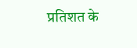प्रतिशत के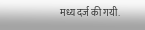मध्य दर्ज की गयी.